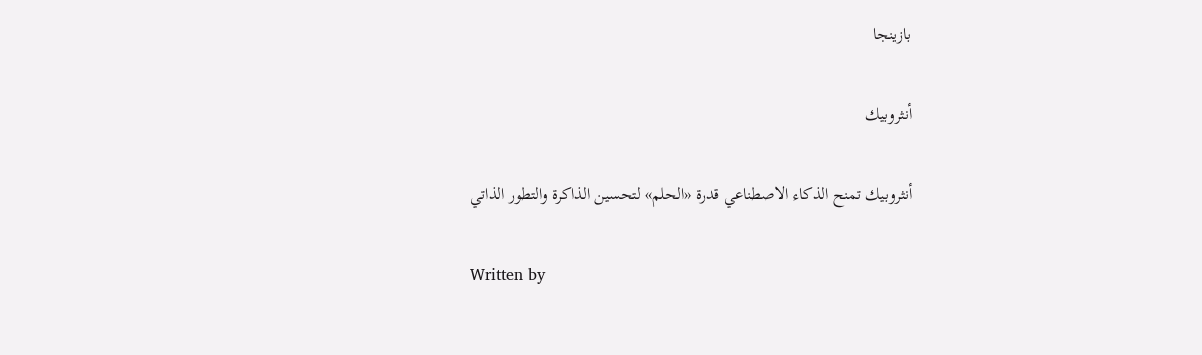بازينجا

أنثروبيك

أنثروبيك تمنح الذكاء الاصطناعي قدرة «الحلم» لتحسين الذاكرة والتطور الذاتي

Written by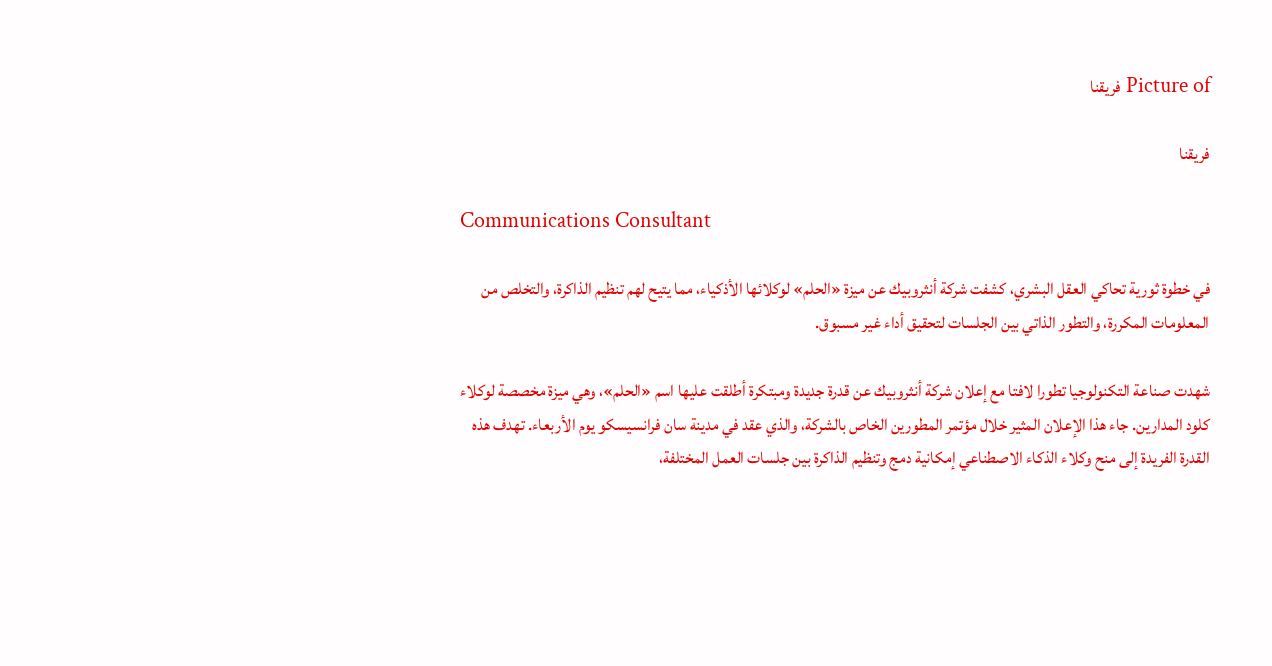Picture of فريقنا

فريقنا

Communications Consultant

في خطوة ثورية تحاكي العقل البشري، كشفت شركة أنثروبيك عن ميزة «الحلم» لوكلائها الأذكياء، مما يتيح لهم تنظيم الذاكرة، والتخلص من المعلومات المكررة، والتطور الذاتي بين الجلسات لتحقيق أداء غير مسبوق.

شهدت صناعة التكنولوجيا تطورا لافتا مع إعلان شركة أنثروبيك عن قدرة جديدة ومبتكرة أطلقت عليها اسم «الحلم»، وهي ميزة مخصصة لوكلاء كلود المدارين. جاء هذا الإعلان المثير خلال مؤتمر المطورين الخاص بالشركة، والذي عقد في مدينة سان فرانسيسكو يوم الأربعاء. تهدف هذه القدرة الفريدة إلى منح وكلاء الذكاء الاصطناعي إمكانية دمج وتنظيم الذاكرة بين جلسات العمل المختلفة،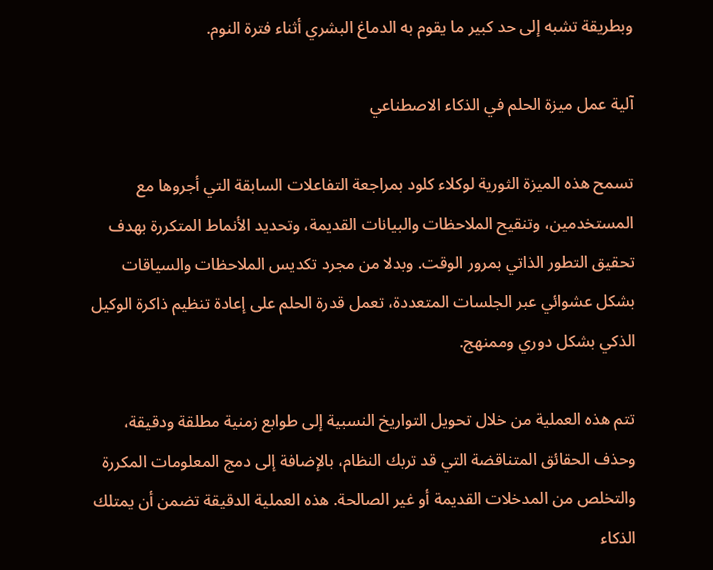وبطريقة تشبه إلى حد كبير ما يقوم به الدماغ البشري أثناء فترة النوم.

آلية عمل ميزة الحلم في الذكاء الاصطناعي

تسمح هذه الميزة الثورية لوكلاء كلود بمراجعة التفاعلات السابقة التي أجروها مع المستخدمين، وتنقيح الملاحظات والبيانات القديمة، وتحديد الأنماط المتكررة بهدف تحقيق التطور الذاتي بمرور الوقت. وبدلا من مجرد تكديس الملاحظات والسياقات بشكل عشوائي عبر الجلسات المتعددة، تعمل قدرة الحلم على إعادة تنظيم ذاكرة الوكيل الذكي بشكل دوري وممنهج.

تتم هذه العملية من خلال تحويل التواريخ النسبية إلى طوابع زمنية مطلقة ودقيقة، وحذف الحقائق المتناقضة التي قد تربك النظام، بالإضافة إلى دمج المعلومات المكررة والتخلص من المدخلات القديمة أو غير الصالحة. هذه العملية الدقيقة تضمن أن يمتلك الذكاء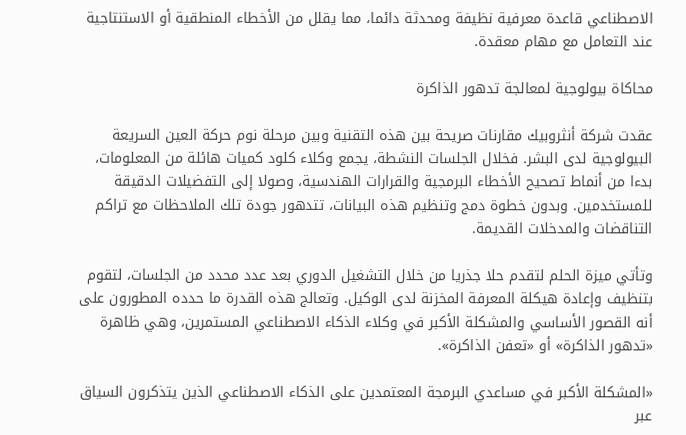الاصطناعي قاعدة معرفية نظيفة ومحدثة دائما، مما يقلل من الأخطاء المنطقية أو الاستنتاجية عند التعامل مع مهام معقدة.

محاكاة بيولوجية لمعالجة تدهور الذاكرة

عقدت شركة أنثروبيك مقارنات صريحة بين هذه التقنية وبين مرحلة نوم حركة العين السريعة البيولوجية لدى البشر. فخلال الجلسات النشطة، يجمع وكلاء كلود كميات هائلة من المعلومات، بدءا من أنماط تصحيح الأخطاء البرمجية والقرارات الهندسية، وصولا إلى التفضيلات الدقيقة للمستخدمين. وبدون خطوة دمج وتنظيم هذه البيانات، تتدهور جودة تلك الملاحظات مع تراكم التناقضات والمدخلات القديمة.

وتأتي ميزة الحلم لتقدم حلا جذريا من خلال التشغيل الدوري بعد عدد محدد من الجلسات، لتقوم بتنظيف وإعادة هيكلة المعرفة المخزنة لدى الوكيل. وتعالج هذه القدرة ما حدده المطورون على أنه القصور الأساسي والمشكلة الأكبر في وكلاء الذكاء الاصطناعي المستمرين، وهي ظاهرة «تدهور الذاكرة» أو «تعفن الذاكرة».

«المشكلة الأكبر في مساعدي البرمجة المعتمدين على الذكاء الاصطناعي الذين يتذكرون السياق عبر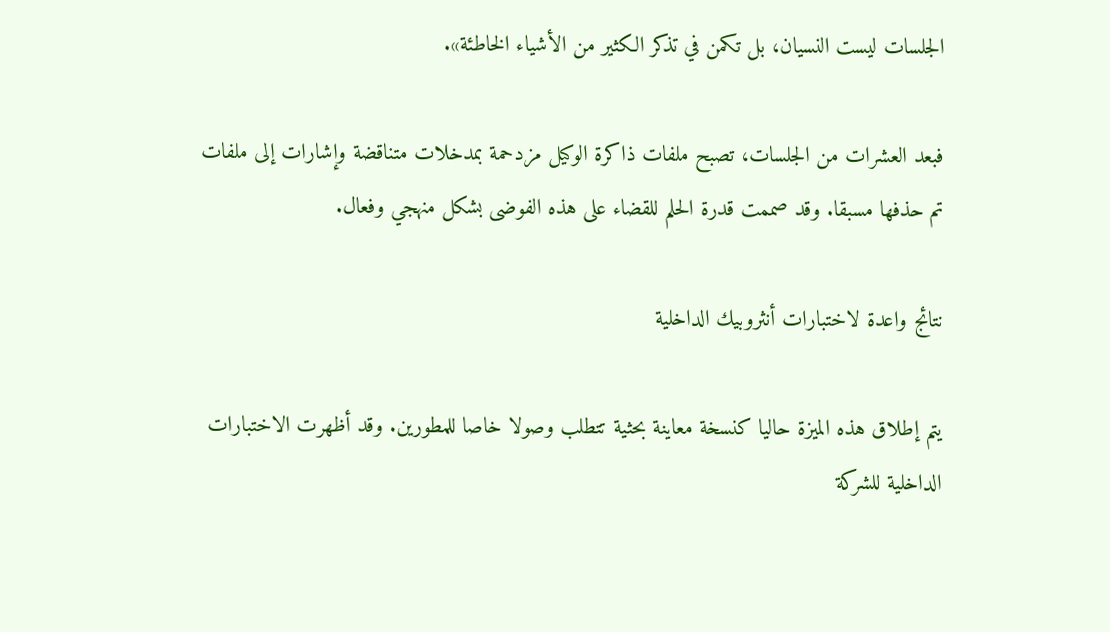الجلسات ليست النسيان، بل تكمن في تذكر الكثير من الأشياء الخاطئة».

فبعد العشرات من الجلسات، تصبح ملفات ذاكرة الوكيل مزدحمة بمدخلات متناقضة وإشارات إلى ملفات تم حذفها مسبقا. وقد صممت قدرة الحلم للقضاء على هذه الفوضى بشكل منهجي وفعال.

نتائج واعدة لاختبارات أنثروبيك الداخلية

يتم إطلاق هذه الميزة حاليا كنسخة معاينة بحثية تتطلب وصولا خاصا للمطورين. وقد أظهرت الاختبارات الداخلية للشركة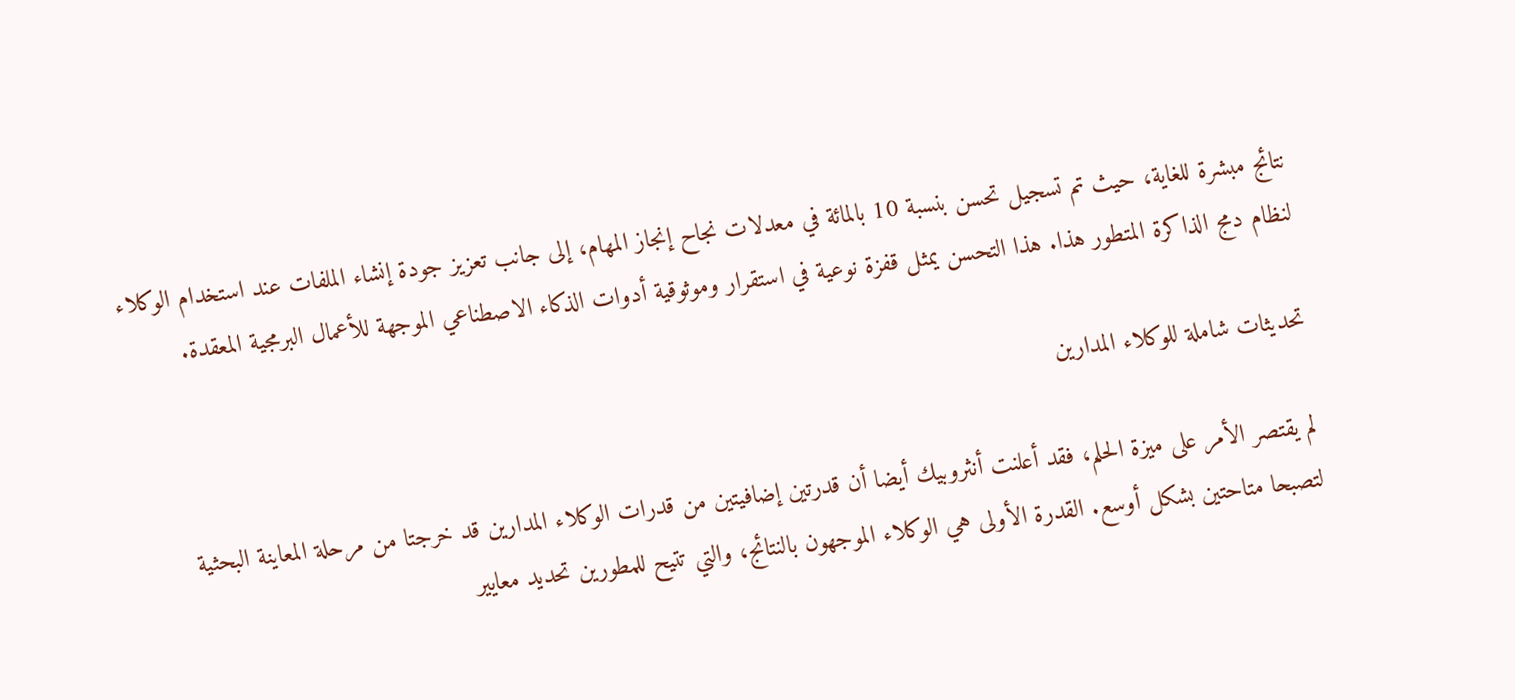نتائج مبشرة للغاية، حيث تم تسجيل تحسن بنسبة 10 بالمائة في معدلات نجاح إنجاز المهام، إلى جانب تعزيز جودة إنشاء الملفات عند استخدام الوكلاء لنظام دمج الذاكرة المتطور هذا. هذا التحسن يمثل قفزة نوعية في استقرار وموثوقية أدوات الذكاء الاصطناعي الموجهة للأعمال البرمجية المعقدة.

تحديثات شاملة للوكلاء المدارين

لم يقتصر الأمر على ميزة الحلم، فقد أعلنت أنثروبيك أيضا أن قدرتين إضافيتين من قدرات الوكلاء المدارين قد خرجتا من مرحلة المعاينة البحثية لتصبحا متاحتين بشكل أوسع. القدرة الأولى هي الوكلاء الموجهون بالنتائج، والتي تتيح للمطورين تحديد معايير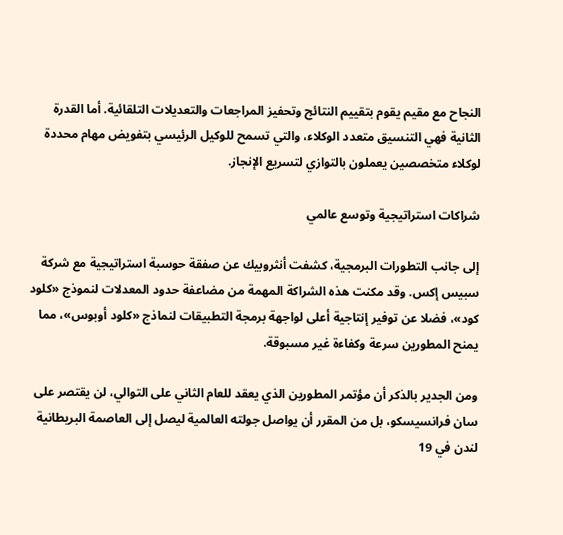النجاح مع مقيم يقوم بتقييم النتائج وتحفيز المراجعات والتعديلات التلقائية. أما القدرة الثانية فهي التنسيق متعدد الوكلاء، والتي تسمح للوكيل الرئيسي بتفويض مهام محددة لوكلاء متخصصين يعملون بالتوازي لتسريع الإنجاز.

شراكات استراتيجية وتوسع عالمي

إلى جانب التطورات البرمجية، كشفت أنثروبيك عن صفقة حوسبة استراتيجية مع شركة سبيس إكس. وقد مكنت هذه الشراكة المهمة من مضاعفة حدود المعدلات لنموذج «كلود كود»، فضلا عن توفير إنتاجية أعلى لواجهة برمجة التطبيقات لنماذج «كلود أوبوس»، مما يمنح المطورين سرعة وكفاءة غير مسبوقة.

ومن الجدير بالذكر أن مؤتمر المطورين الذي يعقد للعام الثاني على التوالي، لن يقتصر على سان فرانسيسكو، بل من المقرر أن يواصل جولته العالمية ليصل إلى العاصمة البريطانية لندن في 19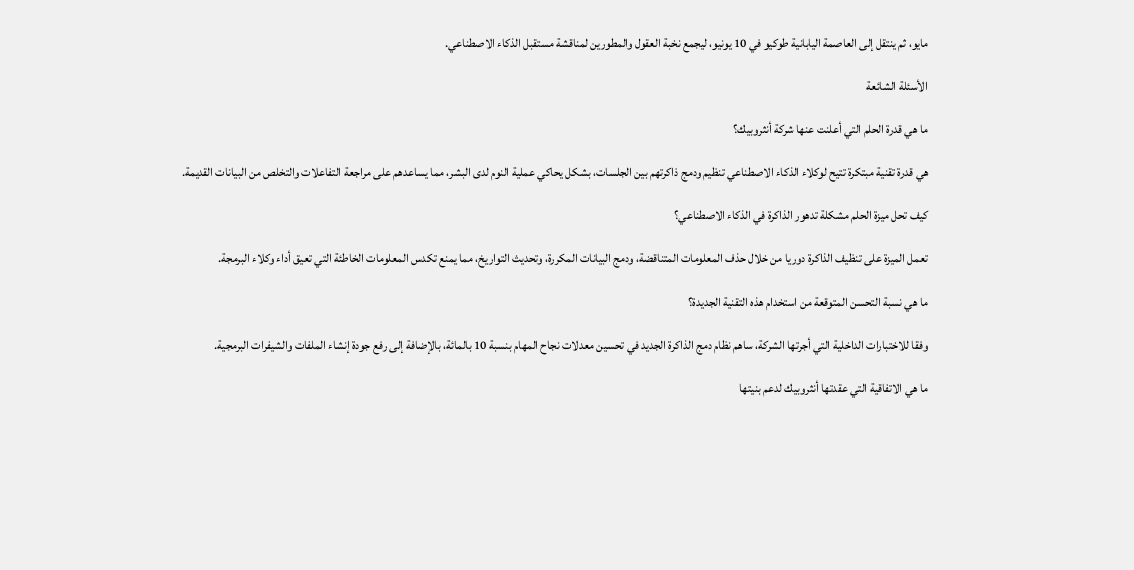مايو، ثم ينتقل إلى العاصمة اليابانية طوكيو في 10 يونيو، ليجمع نخبة العقول والمطورين لمناقشة مستقبل الذكاء الاصطناعي.

الأسئلة الشائعة

ما هي قدرة الحلم التي أعلنت عنها شركة أنثروبيك؟

هي قدرة تقنية مبتكرة تتيح لوكلاء الذكاء الاصطناعي تنظيم ودمج ذاكرتهم بين الجلسات، بشكل يحاكي عملية النوم لدى البشر، مما يساعدهم على مراجعة التفاعلات والتخلص من البيانات القديمة.

كيف تحل ميزة الحلم مشكلة تدهور الذاكرة في الذكاء الاصطناعي؟

تعمل الميزة على تنظيف الذاكرة دوريا من خلال حذف المعلومات المتناقضة، ودمج البيانات المكررة، وتحديث التواريخ، مما يمنع تكدس المعلومات الخاطئة التي تعيق أداء وكلاء البرمجة.

ما هي نسبة التحسن المتوقعة من استخدام هذه التقنية الجديدة؟

وفقا للاختبارات الداخلية التي أجرتها الشركة، ساهم نظام دمج الذاكرة الجديد في تحسين معدلات نجاح المهام بنسبة 10 بالمائة، بالإضافة إلى رفع جودة إنشاء الملفات والشيفرات البرمجية.

ما هي الاتفاقية التي عقدتها أنثروبيك لدعم بنيتها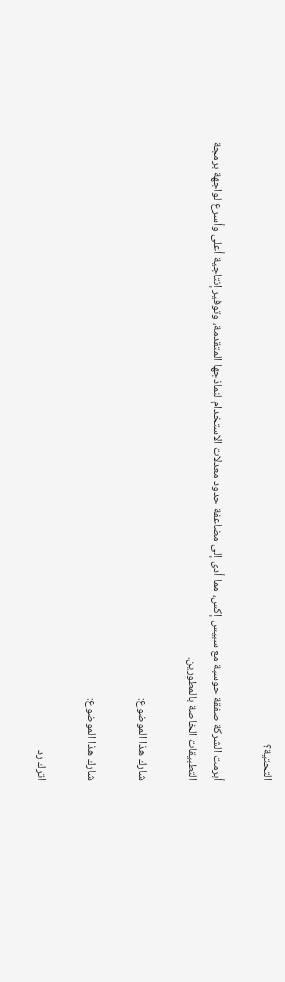التحتية؟

أبرمت الشركة صفقة حوسبة مع سبيس إكس، مما أدى إلى مضاعفة حدود معدلات الاستخدام لنماذجها المتقدمة، وتوفير إنتاجية أعلى وأسرع لواجهة برمجة التطبيقات الخاصة بالمطورين.

شارك هذا الموضوع:

شارك هذا الموضوع:

اترك رد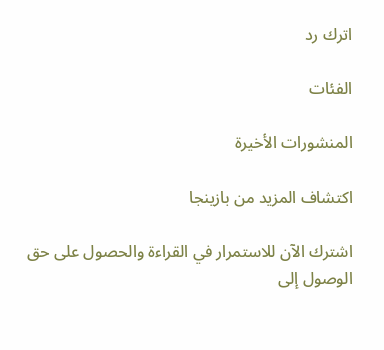اترك رد

الفئات

المنشورات الأخيرة

اكتشاف المزيد من بازينجا

اشترك الآن للاستمرار في القراءة والحصول على حق الوصول إلى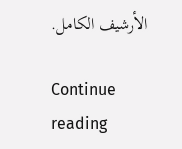الأرشيف الكامل.

Continue reading